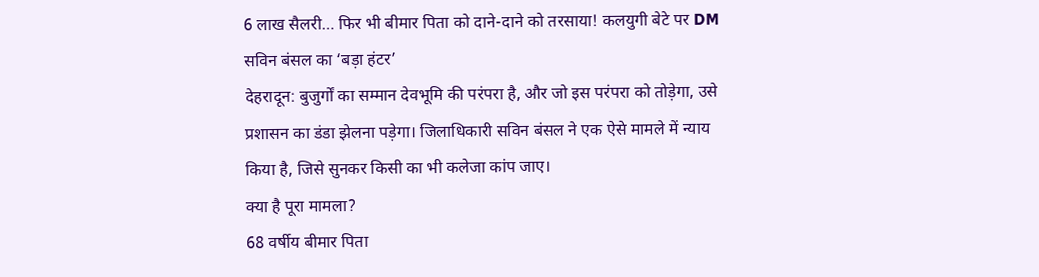6 लाख सैलरी… फिर भी बीमार पिता को दाने-दाने को तरसाया! कलयुगी बेटे पर DM सविन बंसल का ‘बड़ा हंटर’
देहरादून: बुजुर्गों का सम्मान देवभूमि की परंपरा है, और जो इस परंपरा को तोड़ेगा, उसे प्रशासन का डंडा झेलना पड़ेगा। जिलाधिकारी सविन बंसल ने एक ऐसे मामले में न्याय किया है, जिसे सुनकर किसी का भी कलेजा कांप जाए।
क्या है पूरा मामला?
68 वर्षीय बीमार पिता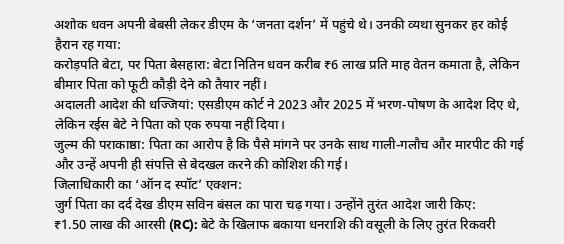अशोक धवन अपनी बेबसी लेकर डीएम के ‘जनता दर्शन’ में पहुंचे थे। उनकी व्यथा सुनकर हर कोई हैरान रह गया:
करोड़पति बेटा, पर पिता बेसहारा: बेटा नितिन धवन करीब ₹6 लाख प्रति माह वेतन कमाता है, लेकिन बीमार पिता को फूटी कौड़ी देने को तैयार नहीं।
अदालती आदेश की धज्जियां: एसडीएम कोर्ट ने 2023 और 2025 में भरण-पोषण के आदेश दिए थे, लेकिन रईस बेटे ने पिता को एक रुपया नहीं दिया।
जुल्म की पराकाष्ठा: पिता का आरोप है कि पैसे मांगने पर उनके साथ गाली-गलौच और मारपीट की गई और उन्हें अपनी ही संपत्ति से बेदखल करने की कोशिश की गई।
जिलाधिकारी का ‘ऑन द स्पॉट’ एक्शन:
जुर्ग पिता का दर्द देख डीएम सविन बंसल का पारा चढ़ गया। उन्होंने तुरंत आदेश जारी किए:
₹1.50 लाख की आरसी (RC): बेटे के खिलाफ बकाया धनराशि की वसूली के लिए तुरंत रिकवरी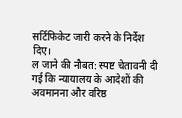सर्टिफिकेट जारी करने के निर्देश दिए।
ल जाने की नौबत: स्पष्ट चेतावनी दी गई कि न्यायालय के आदेशों की अवमानना और वरिष्ठ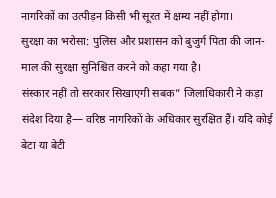नागरिकों का उत्पीड़न किसी भी सूरत में क्षम्य नहीं होगा।
सुरक्षा का भरोसा: पुलिस और प्रशासन को बुजुर्ग पिता की जान-माल की सुरक्षा सुनिश्चित करने को कहा गया है।
संस्कार नहीं तो सरकार सिखाएगी सबक” जिलाधिकारी ने कड़ा संदेश दिया है— वरिष्ठ नागरिकों के अधिकार सुरक्षित हैं। यदि कोई बेटा या बेटी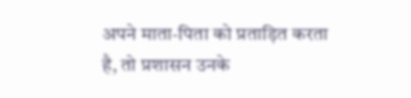अपने माता-पिता को प्रताड़ित करता है, तो प्रशासन उनके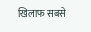खिलाफ सबसे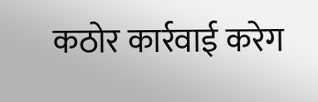कठोर कार्रवाई करेग